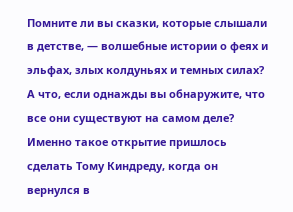Помните ли вы сказки, которые слышали в детстве, — волшебные истории о феях и эльфах, злых колдуньях и темных силах? А что, если однажды вы обнаружите, что все они существуют на самом деле? Именно такое открытие пришлось сделать Тому Киндреду, когда он вернулся в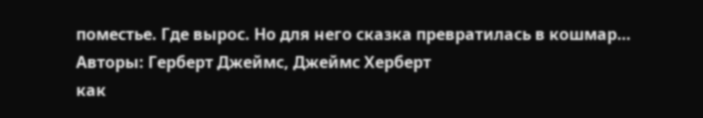поместье. Где вырос. Но для него сказка превратилась в кошмар…
Авторы: Герберт Джеймс, Джеймс Херберт
как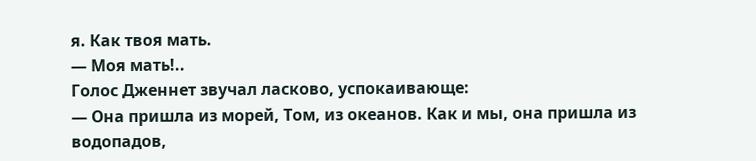я. Как твоя мать.
— Моя мать!..
Голос Дженнет звучал ласково, успокаивающе:
— Она пришла из морей, Том, из океанов. Как и мы, она пришла из водопадов,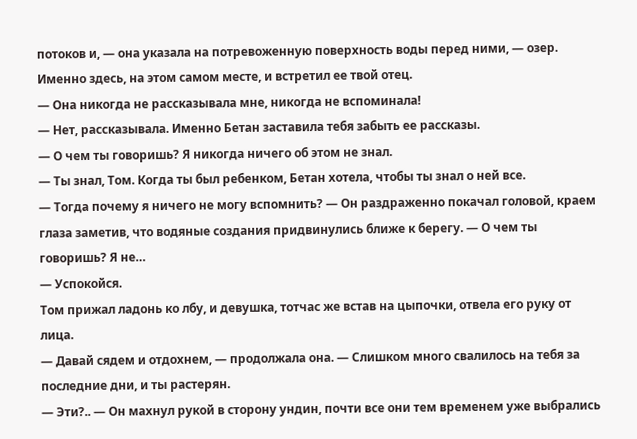потоков и, — она указала на потревоженную поверхность воды перед ними, — озер. Именно здесь, на этом самом месте, и встретил ее твой отец.
— Она никогда не рассказывала мне, никогда не вспоминала!
— Нет, рассказывала. Именно Бетан заставила тебя забыть ее рассказы.
— О чем ты говоришь? Я никогда ничего об этом не знал.
— Ты знал, Том. Когда ты был ребенком, Бетан хотела, чтобы ты знал о ней все.
— Тогда почему я ничего не могу вспомнить? — Он раздраженно покачал головой, краем глаза заметив, что водяные создания придвинулись ближе к берегу. — О чем ты говоришь? Я не…
— Успокойся.
Том прижал ладонь ко лбу, и девушка, тотчас же встав на цыпочки, отвела его руку от лица.
— Давай сядем и отдохнем, — продолжала она. — Слишком много свалилось на тебя за последние дни, и ты растерян.
— Эти?.. — Он махнул рукой в сторону ундин, почти все они тем временем уже выбрались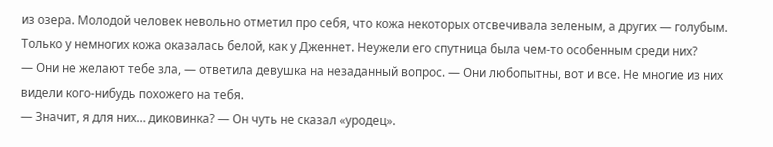из озера. Молодой человек невольно отметил про себя, что кожа некоторых отсвечивала зеленым, а других — голубым. Только у немногих кожа оказалась белой, как у Дженнет. Неужели его спутница была чем-то особенным среди них?
— Они не желают тебе зла, — ответила девушка на незаданный вопрос. — Они любопытны, вот и все. Не многие из них видели кого-нибудь похожего на тебя.
— Значит, я для них… диковинка? — Он чуть не сказал «уродец».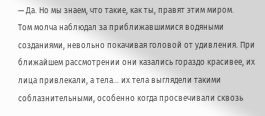— Да. Но мы знаем, что такие, как ты, правят этим миром.
Том молча наблюдал за приближавшимися водяными созданиями, невольно покачивая головой от удивления. При ближайшем рассмотрении они казались гораздо красивее, их лица привлекали, а тела… их тела выглядели такими соблазнительными, особенно когда просвечивали сквозь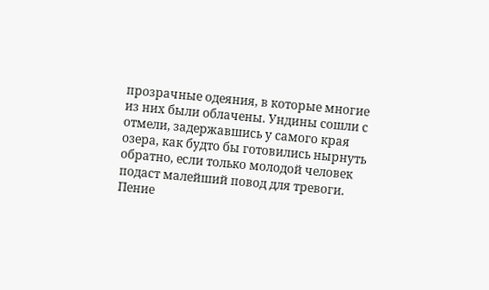прозрачные одеяния, в которые многие из них были облачены. Ундины сошли с отмели, задержавшись у самого края озера, как будто бы готовились нырнуть обратно, если только молодой человек подаст малейший повод для тревоги.
Пение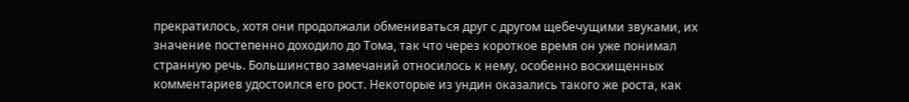прекратилось, хотя они продолжали обмениваться друг с другом щебечущими звуками, их значение постепенно доходило до Тома, так что через короткое время он уже понимал странную речь. Большинство замечаний относилось к нему, особенно восхищенных комментариев удостоился его рост. Некоторые из ундин оказались такого же роста, как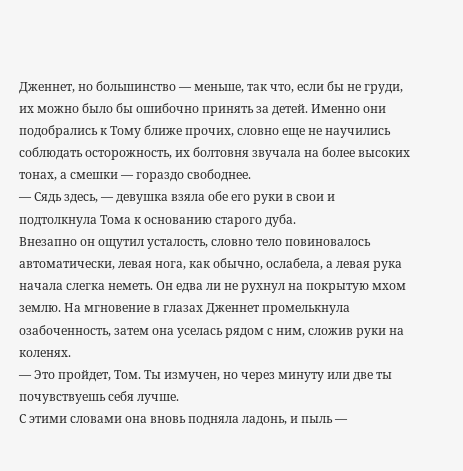Дженнет, но большинство — меньше, так что, если бы не груди, их можно было бы ошибочно принять за детей. Именно они подобрались к Тому ближе прочих, словно еще не научились соблюдать осторожность, их болтовня звучала на более высоких тонах, а смешки — гораздо свободнее.
— Сядь здесь, — девушка взяла обе его руки в свои и подтолкнула Тома к основанию старого дуба.
Внезапно он ощутил усталость, словно тело повиновалось автоматически, левая нога, как обычно, ослабела, а левая рука начала слегка неметь. Он едва ли не рухнул на покрытую мхом землю. На мгновение в глазах Дженнет промелькнула озабоченность, затем она уселась рядом с ним, сложив руки на коленях.
— Это пройдет, Том. Ты измучен, но через минуту или две ты почувствуешь себя лучше.
С этими словами она вновь подняла ладонь, и пыль —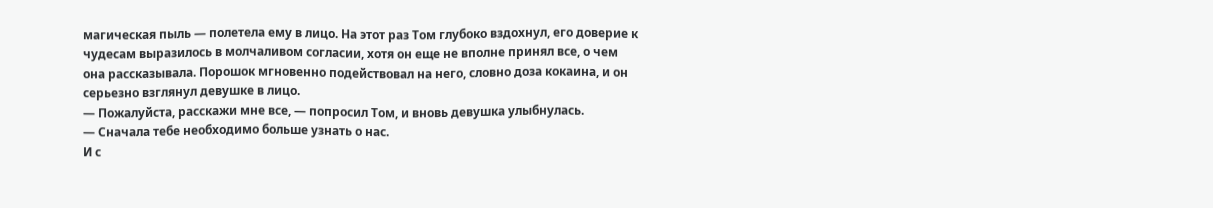магическая пыль — полетела ему в лицо. На этот раз Том глубоко вздохнул, его доверие к чудесам выразилось в молчаливом согласии, хотя он еще не вполне принял все, о чем она рассказывала. Порошок мгновенно подействовал на него, словно доза кокаина, и он серьезно взглянул девушке в лицо.
— Пожалуйста, расскажи мне все, — попросил Том, и вновь девушка улыбнулась.
— Сначала тебе необходимо больше узнать о нас.
И с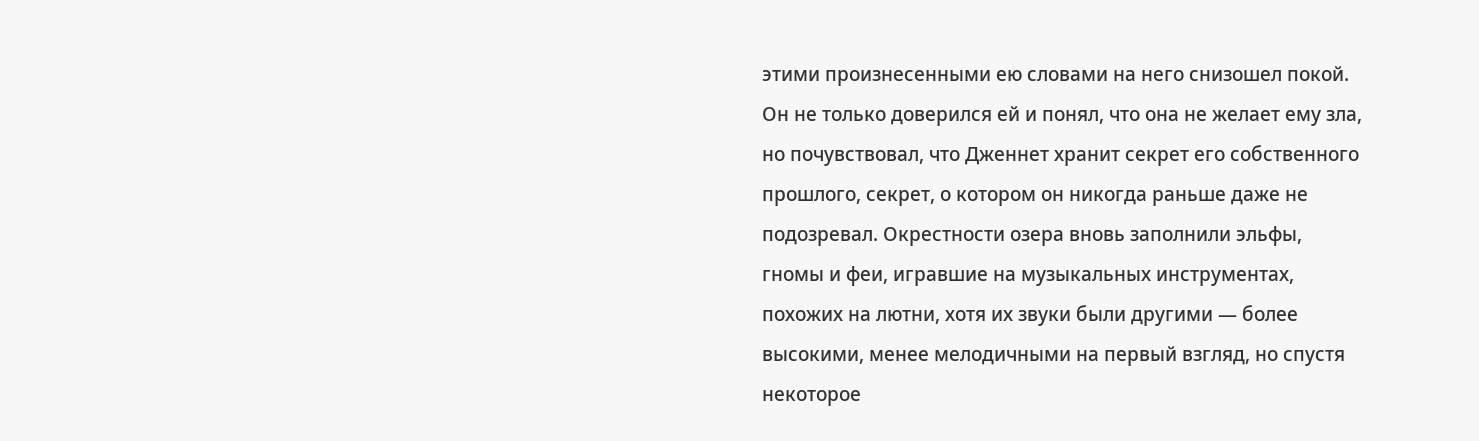этими произнесенными ею словами на него снизошел покой. Он не только доверился ей и понял, что она не желает ему зла, но почувствовал, что Дженнет хранит секрет его собственного прошлого, секрет, о котором он никогда раньше даже не подозревал. Окрестности озера вновь заполнили эльфы, гномы и феи, игравшие на музыкальных инструментах, похожих на лютни, хотя их звуки были другими — более высокими, менее мелодичными на первый взгляд, но спустя некоторое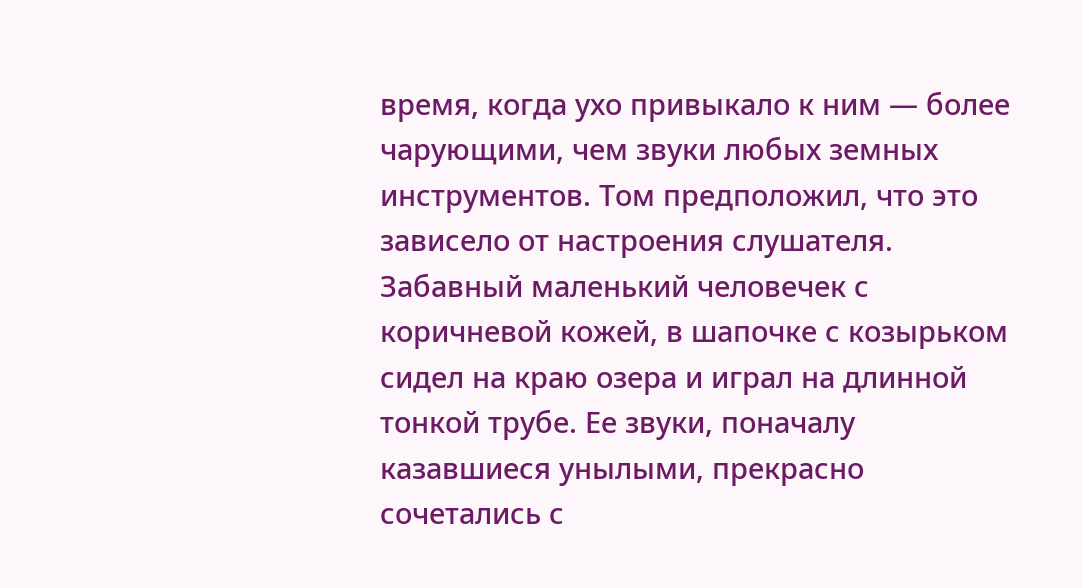время, когда ухо привыкало к ним — более чарующими, чем звуки любых земных инструментов. Том предположил, что это зависело от настроения слушателя. Забавный маленький человечек с коричневой кожей, в шапочке с козырьком сидел на краю озера и играл на длинной тонкой трубе. Ее звуки, поначалу казавшиеся унылыми, прекрасно сочетались с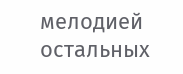мелодией остальных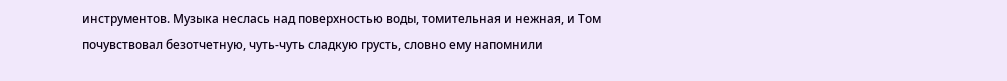инструментов. Музыка неслась над поверхностью воды, томительная и нежная, и Том почувствовал безотчетную, чуть-чуть сладкую грусть, словно ему напомнили